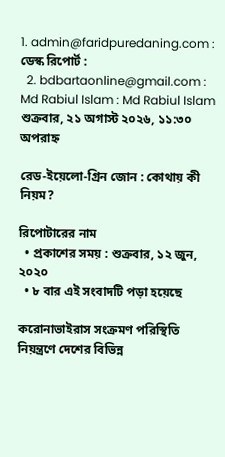1. admin@faridpuredaning.com : ডেস্ক রিপোর্ট :
  2. bdbartaonline@gmail.com : Md Rabiul Islam : Md Rabiul Islam
শুক্রবার, ২১ অগাস্ট ২০২৬, ১১:৩০ অপরাহ্ন

রেড-ইয়েলো-গ্রিন জোন : কোথায় কী নিয়ম?

রিপোটারের নাম
  • প্রকাশের সময় : শুক্রবার, ১২ জুন, ২০২০
  • ৮ বার এই সংবাদটি পড়া হয়েছে

করোনাভাইরাস সংক্রমণ পরিস্থিতি নিয়ন্ত্রণে দেশের বিভিন্ন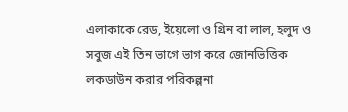এলাকাকে রেড, ইয়েলো ও গ্রিন বা লাল, হলুদ ও সবুজ এই তিন ভাগে ভাগ করে জোনভিত্তিক লকডাউন করার পরিকল্পনা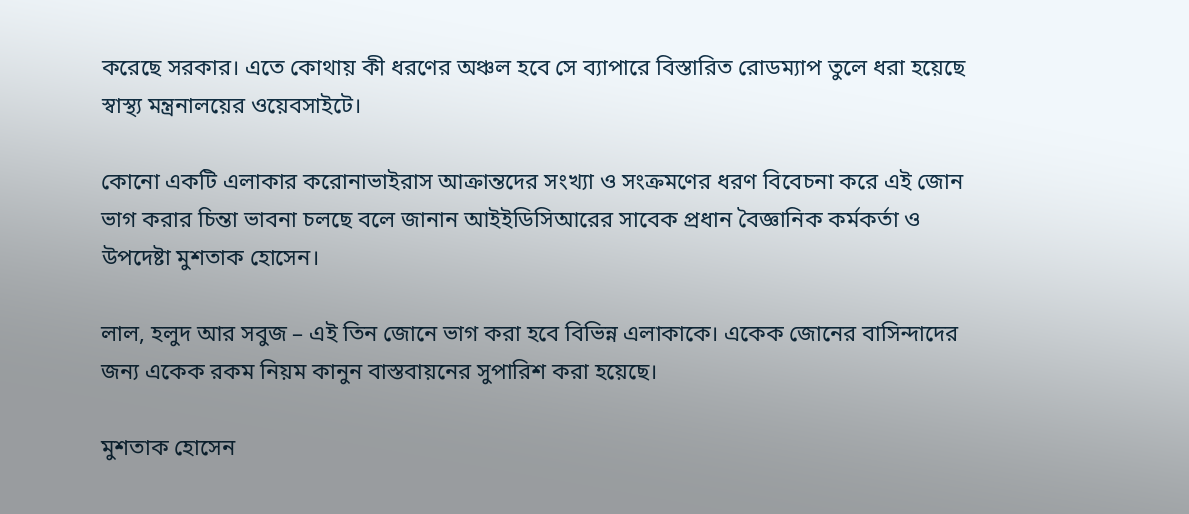করেছে সরকার। এতে কোথায় কী ধরণের অঞ্চল হবে সে ব্যাপারে বিস্তারিত রোডম্যাপ তুলে ধরা হয়েছে স্বাস্থ্য মন্ত্রনালয়ের ওয়েবসাইটে।

কোনো একটি এলাকার করোনাভাইরাস আক্রান্তদের সংখ্যা ও সংক্রমণের ধরণ বিবেচনা করে এই জোন ভাগ করার চিন্তা ভাবনা চলছে বলে জানান আইইডিসিআরের সাবেক প্রধান বৈজ্ঞানিক কর্মকর্তা ও উপদেষ্টা মুশতাক হোসেন।

লাল, হলুদ আর সবুজ – এই তিন জোনে ভাগ করা হবে বিভিন্ন এলাকাকে। একেক জোনের বাসিন্দাদের জন্য একেক রকম নিয়ম কানুন বাস্তবায়নের সুপারিশ করা হয়েছে।

মুশতাক হোসেন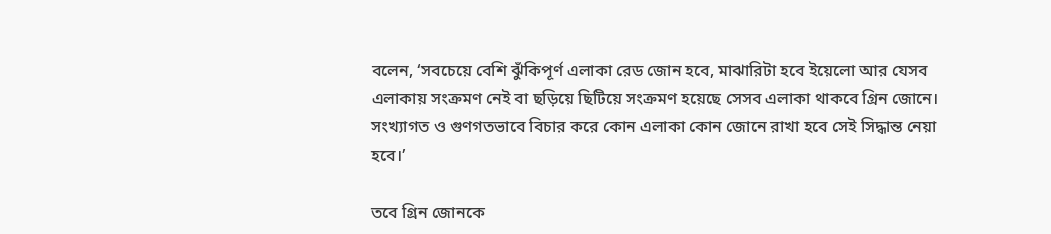বলেন, ‘সবচেয়ে বেশি ঝুঁকিপূর্ণ এলাকা রেড জোন হবে, মাঝারিটা হবে ইয়েলো আর যেসব এলাকায় সংক্রমণ নেই বা ছড়িয়ে ছিটিয়ে সংক্রমণ হয়েছে সেসব এলাকা থাকবে গ্রিন জোনে। সংখ্যাগত ও গুণগতভাবে বিচার করে কোন এলাকা কোন জোনে রাখা হবে সেই সিদ্ধান্ত নেয়া হবে।’

তবে গ্রিন জোনকে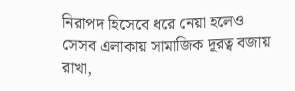নিরাপদ হিসেবে ধরে নেয়া হলেও সেসব এলাকায় সামাজিক দূরত্ব বজায় রাখা,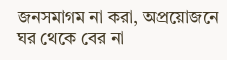জনসমাগম না করা, অপ্রয়োজনে ঘর থেকে বের না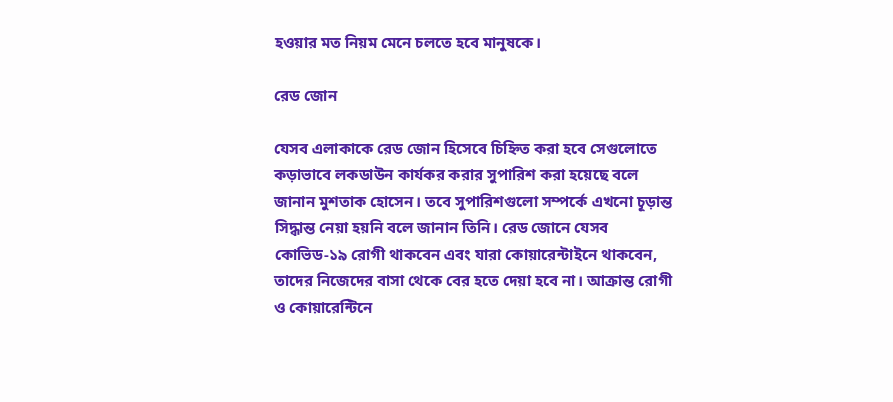হওয়ার মত নিয়ম মেনে চলতে হবে মানুষকে।

রেড জোন

যেসব এলাকাকে রেড জোন হিসেবে চিহ্নিত করা হবে সেগুলোতে কড়াভাবে লকডাউন কার্যকর করার সুপারিশ করা হয়েছে বলে জানান মুশতাক হোসেন। তবে সুপারিশগুলো সম্পর্কে এখনো চূড়ান্ত সিদ্ধান্ত নেয়া হয়নি বলে জানান তিনি। রেড জোনে যেসব কোভিড-১৯ রোগী থাকবেন এবং যারা কোয়ারেন্টাইনে থাকবেন, তাদের নিজেদের বাসা থেকে বের হতে দেয়া হবে না। আক্রান্ত রোগী ও কোয়ারেন্টিনে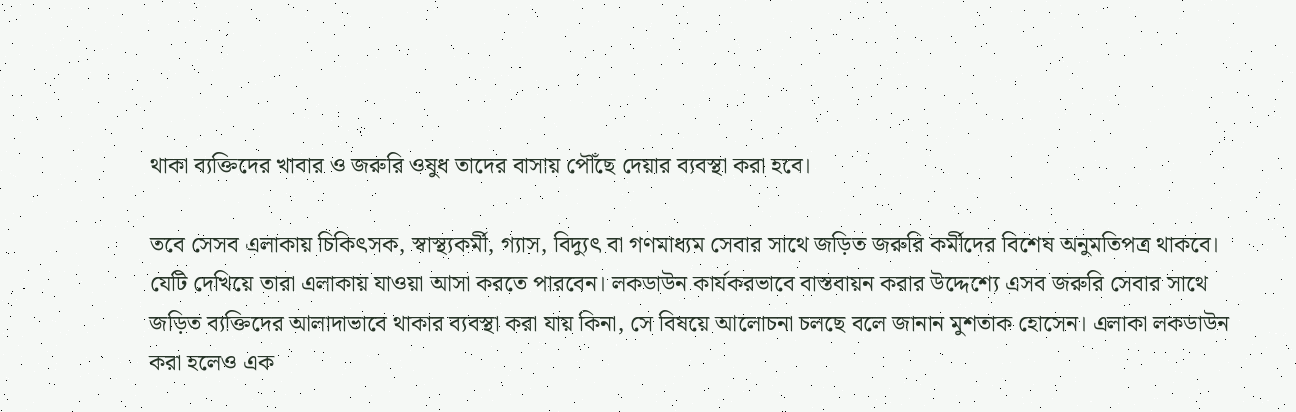থাকা ব্যক্তিদের খাবার ও জরুরি ওষুধ তাদের বাসায় পৌঁছে দেয়ার ব্যবস্থা করা হবে।

তবে সেসব এলাকায় চিকিৎসক, স্বাস্থ্যকর্মী, গ্যাস, বিদ্যুৎ বা গণমাধ্যম সেবার সাথে জড়িত জরুরি কর্মীদের বিশেষ অনুমতিপত্র থাকবে। যেটি দেখিয়ে তারা এলাকায় যাওয়া আসা করতে পারবেন। লকডাউন কার্যকরভাবে বাস্তবায়ন করার উদ্দেশ্যে এসব জরুরি সেবার সাথে জড়িত ব্যক্তিদের আলাদাভাবে থাকার ব্যবস্থা করা যায় কিনা, সে বিষয়ে আলোচনা চলছে বলে জানান মুশতাক হোসেন। এলাকা লকডাউন করা হলেও এক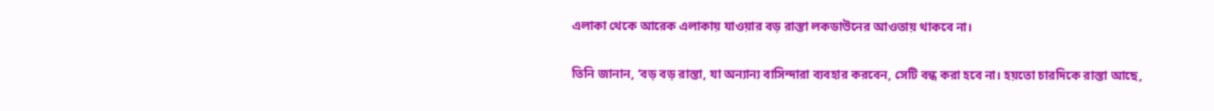এলাকা থেকে আরেক এলাকায় যাওয়ার বড় রাস্তা লকডাউনের আওতায় থাকবে না।

তিনি জানান, ‘বড় বড় রাস্তা, যা অন্যান্য বাসিন্দারা ব্যবহার করবেন, সেটি বন্ধ করা হবে না। হয়তো চারদিকে রাস্তা আছে,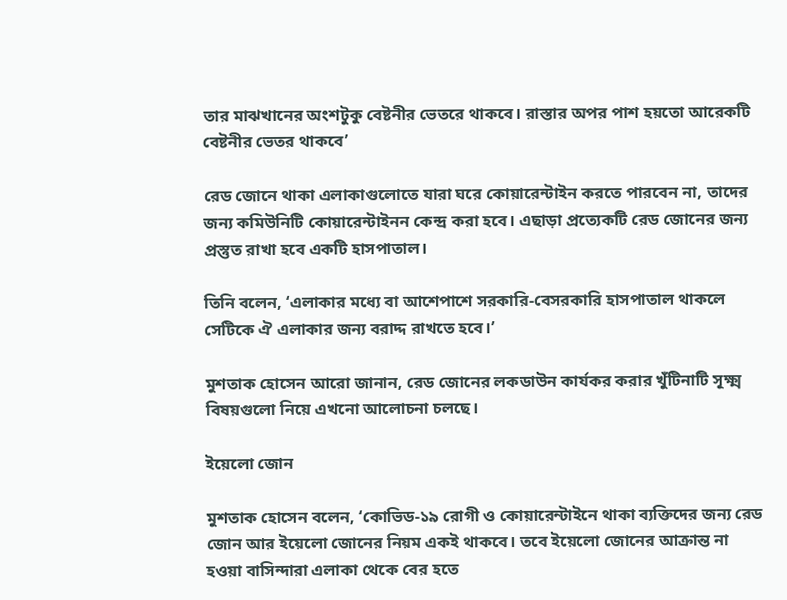তার মাঝখানের অংশটুকু বেষ্টনীর ভেতরে থাকবে। রাস্তার অপর পাশ হয়তো আরেকটি বেষ্টনীর ভেতর থাকবে’

রেড জোনে থাকা এলাকাগুলোতে যারা ঘরে কোয়ারেন্টাইন করতে পারবেন না, তাদের জন্য কমিউনিটি কোয়ারেন্টাইনন কেন্দ্র করা হবে। এছাড়া প্রত্যেকটি রেড জোনের জন্য প্রস্তুত রাখা হবে একটি হাসপাতাল।

তিনি বলেন, ‘এলাকার মধ্যে বা আশেপাশে সরকারি-বেসরকারি হাসপাতাল থাকলে সেটিকে ঐ এলাকার জন্য বরাদ্দ রাখতে হবে।’

মুশতাক হোসেন আরো জানান, রেড জোনের লকডাউন কার্যকর করার খুঁটিনাটি সূক্ষ্ম বিষয়গুলো নিয়ে এখনো আলোচনা চলছে।

ইয়েলো জোন

মুশতাক হোসেন বলেন, ‘কোভিড-১৯ রোগী ও কোয়ারেন্টাইনে থাকা ব্যক্তিদের জন্য রেড জোন আর ইয়েলো জোনের নিয়ম একই থাকবে। তবে ইয়েলো জোনের আক্রান্ত না হওয়া বাসিন্দারা এলাকা থেকে বের হতে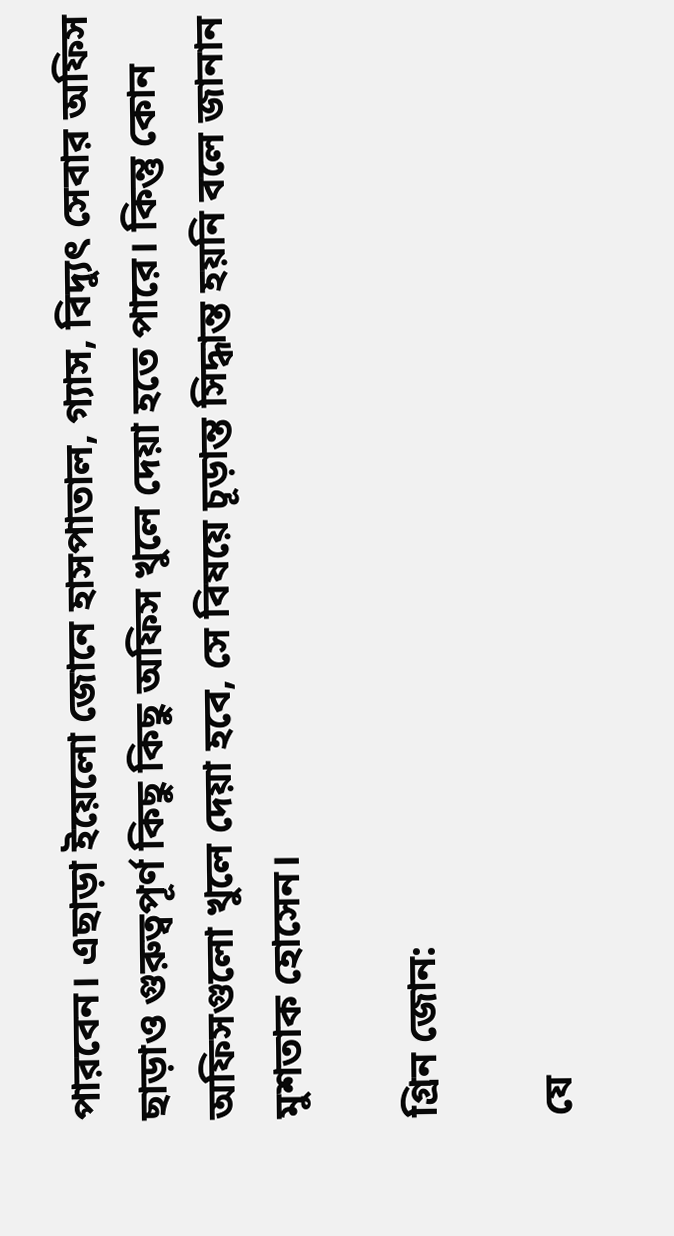পারবেন। এছাড়া ইয়েলো জোনে হাসপাতাল, গ্যাস, বিদ্যুৎ সেবার অফিস ছাড়াও গুরুত্বপূর্ণ কিছু কিছু অফিস খুলে দেয়া হতে পারে। কিন্তু কোন অফিসগুলো খুলে দেয়া হবে, সে বিষয়ে চূড়ান্ত সিদ্ধান্ত হয়নি বলে জানান মুশতাক হোসেন।

গ্রিন জোন:

যে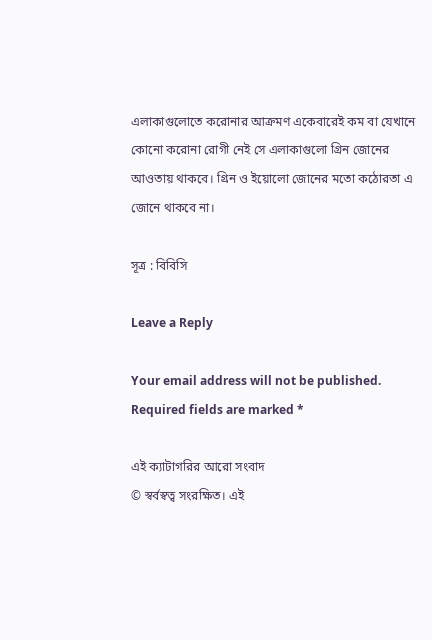এলাকাগুলোতে করোনার আক্রমণ একেবারেই কম বা যেখানে কোনো করোনা রোগী নেই সে এলাকাগুলো গ্রিন জোনের আওতায় থাকবে। গ্রিন ও ইয়োলো জোনের মতো কঠোরতা এ জোনে থাকবে না।

সূত্র : বিবিসি

Leave a Reply

Your email address will not be published. Required fields are marked *

এই ক্যাটাগরির আরো সংবাদ
© স্বর্বস্বত্ব সংরক্ষিত। এই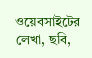ওয়েবসাইটের লেখা, ছবি,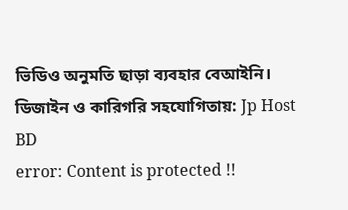ভিডিও অনুমতি ছাড়া ব্যবহার বেআইনি।
ডিজাইন ও কারিগরি সহযোগিতায়: Jp Host BD
error: Content is protected !!